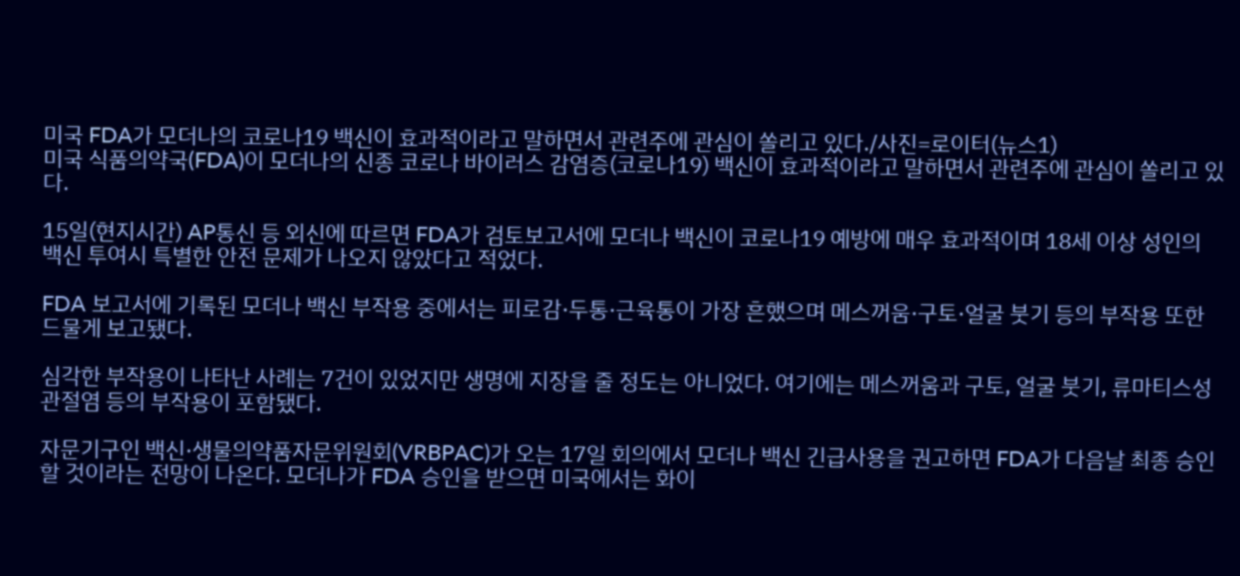미국 FDA가 모더나의 코로나19 백신이 효과적이라고 말하면서 관련주에 관심이 쏠리고 있다./사진=로이터(뉴스1)
미국 식품의약국(FDA)이 모더나의 신종 코로나 바이러스 감염증(코로나19) 백신이 효과적이라고 말하면서 관련주에 관심이 쏠리고 있다.

15일(현지시간) AP통신 등 외신에 따르면 FDA가 검토보고서에 모더나 백신이 코로나19 예방에 매우 효과적이며 18세 이상 성인의 백신 투여시 특별한 안전 문제가 나오지 않았다고 적었다.

FDA 보고서에 기록된 모더나 백신 부작용 중에서는 피로감·두통·근육통이 가장 흔했으며 메스꺼움·구토·얼굴 붓기 등의 부작용 또한 드물게 보고됐다.

심각한 부작용이 나타난 사례는 7건이 있었지만 생명에 지장을 줄 정도는 아니었다. 여기에는 메스꺼움과 구토, 얼굴 붓기, 류마티스성 관절염 등의 부작용이 포함됐다.

자문기구인 백신·생물의약품자문위원회(VRBPAC)가 오는 17일 회의에서 모더나 백신 긴급사용을 권고하면 FDA가 다음날 최종 승인할 것이라는 전망이 나온다. 모더나가 FDA 승인을 받으면 미국에서는 화이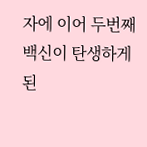자에 이어 두번째 백신이 탄생하게 된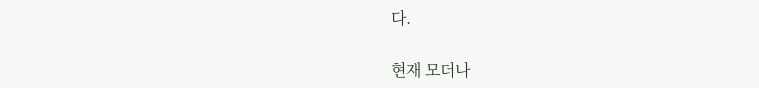다.

현재 모더나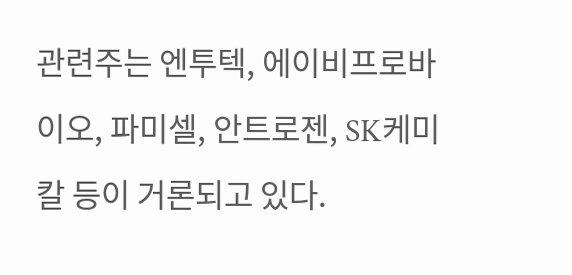관련주는 엔투텍, 에이비프로바이오, 파미셀, 안트로젠, SK케미칼 등이 거론되고 있다.